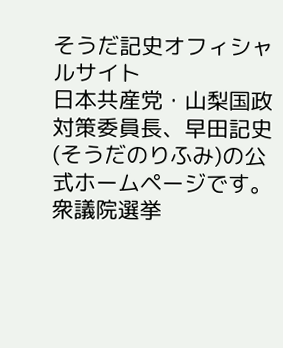そうだ記史オフィシャルサイト
日本共産党・山梨国政対策委員長、早田記史(そうだのりふみ)の公式ホームページです。
衆議院選挙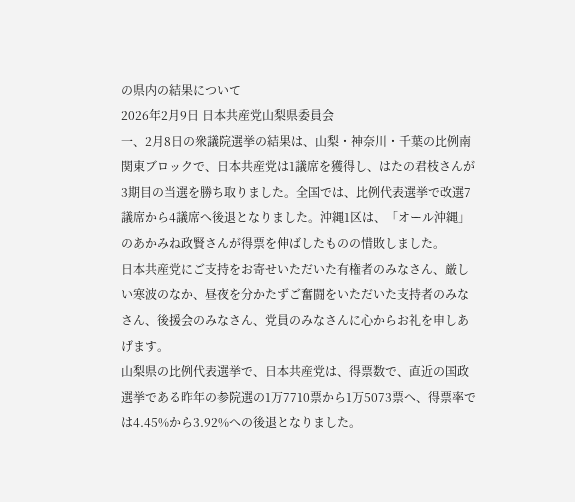の県内の結果について
2026年2月9日 日本共産党山梨県委員会
一、2月8日の衆議院選挙の結果は、山梨・神奈川・千葉の比例南関東ブロックで、日本共産党は1議席を獲得し、はたの君枝さんが3期目の当選を勝ち取りました。全国では、比例代表選挙で改選7議席から4議席へ後退となりました。沖縄1区は、「オール沖縄」のあかみね政賢さんが得票を伸ばしたものの惜敗しました。
日本共産党にご支持をお寄せいただいた有権者のみなさん、厳しい寒波のなか、昼夜を分かたずご奮闘をいただいた支持者のみなさん、後援会のみなさん、党員のみなさんに心からお礼を申しあげます。
山梨県の比例代表選挙で、日本共産党は、得票数で、直近の国政選挙である昨年の参院選の1万7710票から1万5073票へ、得票率では4.45%から3.92%への後退となりました。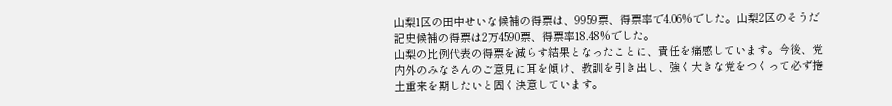山梨1区の田中せいな候補の得票は、9959票、得票率で4.06%でした。山梨2区のそうだ記史候補の得票は2万4590票、得票率18.48%でした。
山梨の比例代表の得票を減らす結果となったことに、責任を痛感しています。今後、党内外のみなさんのご意見に耳を傾け、教訓を引き出し、強く大きな党をつくって必ず捲土重来を期したいと固く決意しています。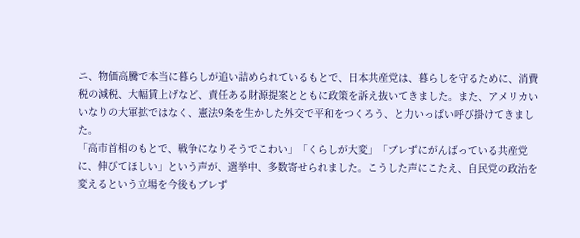ニ、物価高騰で本当に暮らしが追い詰められているもとで、日本共産党は、暮らしを守るために、消費税の減税、大幅賃上げなど、責任ある財源提案とともに政策を訴え抜いてきました。また、アメリカいいなりの大軍拡ではなく、憲法9条を生かした外交で平和をつくろう、と力いっぱい呼び掛けてきました。
「高市首相のもとで、戦争になりそうでこわい」「くらしが大変」「ブレずにがんばっている共産党に、伸びてほしい」という声が、選挙中、多数寄せられました。こうした声にこたえ、自民党の政治を変えるという立場を今後もブレず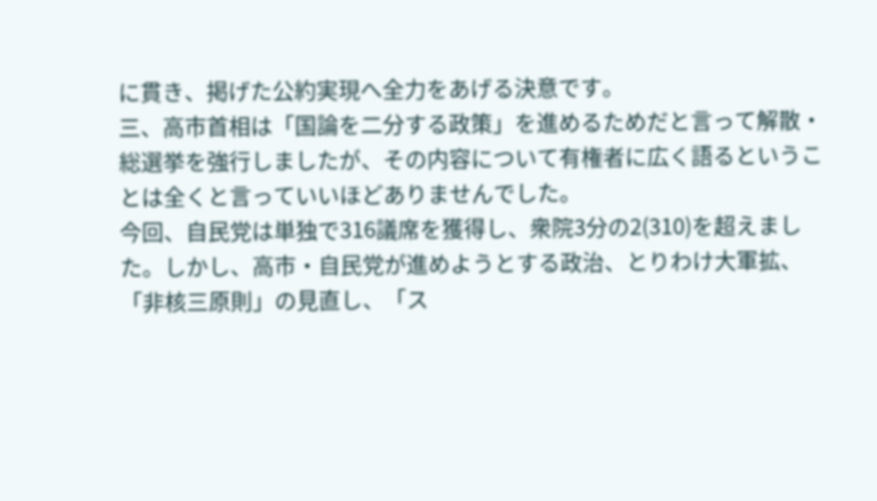に貫き、掲げた公約実現へ全力をあげる決意です。
三、高市首相は「国論を二分する政策」を進めるためだと言って解散・総選挙を強行しましたが、その内容について有権者に広く語るということは全くと言っていいほどありませんでした。
今回、自民党は単独で316議席を獲得し、衆院3分の2(310)を超えました。しかし、高市・自民党が進めようとする政治、とりわけ大軍拡、「非核三原則」の見直し、「ス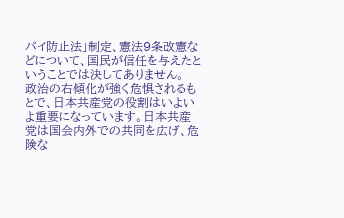パイ防止法」制定、憲法9条改憲などについて、国民が信任を与えたということでは決してありません。
政治の右傾化が強く危惧されるもとで、日本共産党の役割はいよいよ重要になっています。日本共産党は国会内外での共同を広げ、危険な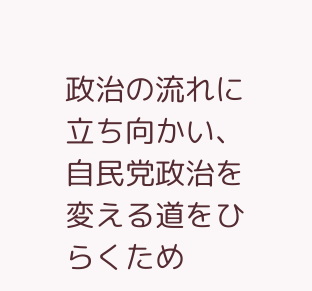政治の流れに立ち向かい、自民党政治を変える道をひらくため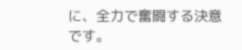に、全力で奮闘する決意です。